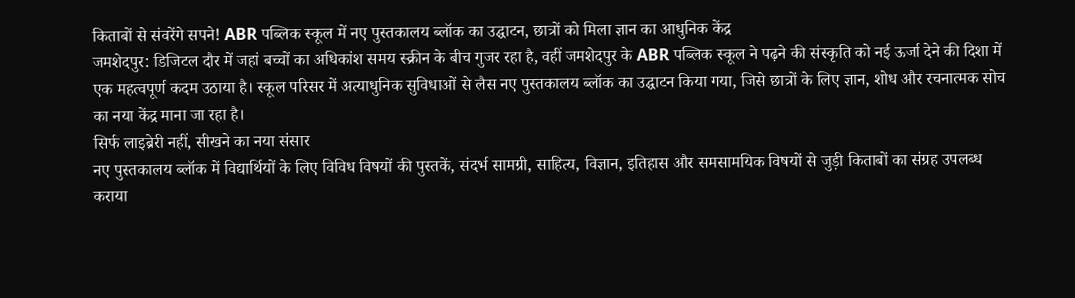किताबों से संवरेंगे सपने! ABR पब्लिक स्कूल में नए पुस्तकालय ब्लॉक का उद्घाटन, छात्रों को मिला ज्ञान का आधुनिक केंद्र
जमशेदपुर: डिजिटल दौर में जहां बच्चों का अधिकांश समय स्क्रीन के बीच गुजर रहा है, वहीं जमशेदपुर के ABR पब्लिक स्कूल ने पढ़ने की संस्कृति को नई ऊर्जा देने की दिशा में एक महत्वपूर्ण कदम उठाया है। स्कूल परिसर में अत्याधुनिक सुविधाओं से लैस नए पुस्तकालय ब्लॉक का उद्घाटन किया गया, जिसे छात्रों के लिए ज्ञान, शोध और रचनात्मक सोच का नया केंद्र माना जा रहा है।
सिर्फ लाइब्रेरी नहीं, सीखने का नया संसार
नए पुस्तकालय ब्लॉक में विद्यार्थियों के लिए विविध विषयों की पुस्तकें, संदर्भ सामग्री, साहित्य, विज्ञान, इतिहास और समसामयिक विषयों से जुड़ी किताबों का संग्रह उपलब्ध कराया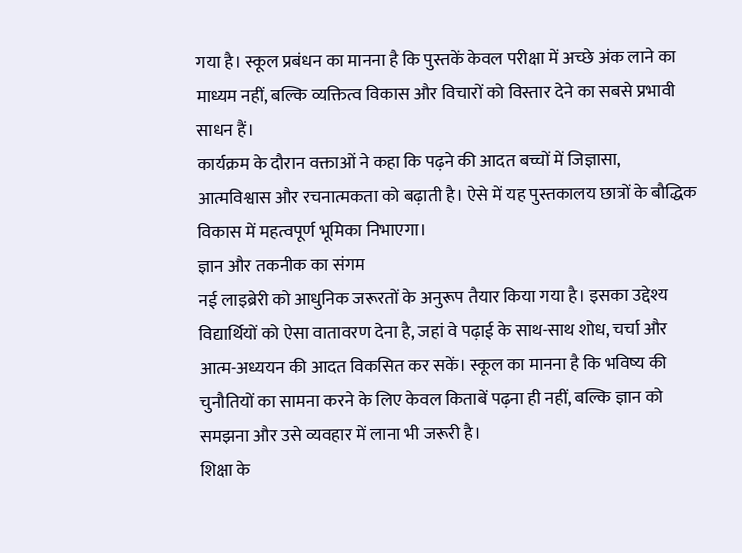गया है। स्कूल प्रबंधन का मानना है कि पुस्तकें केवल परीक्षा में अच्छे अंक लाने का माध्यम नहीं, बल्कि व्यक्तित्व विकास और विचारों को विस्तार देने का सबसे प्रभावी साधन हैं।
कार्यक्रम के दौरान वक्ताओं ने कहा कि पढ़ने की आदत बच्चों में जिज्ञासा, आत्मविश्वास और रचनात्मकता को बढ़ाती है। ऐसे में यह पुस्तकालय छात्रों के बौद्धिक विकास में महत्वपूर्ण भूमिका निभाएगा।
ज्ञान और तकनीक का संगम
नई लाइब्रेरी को आधुनिक जरूरतों के अनुरूप तैयार किया गया है। इसका उद्देश्य विद्यार्थियों को ऐसा वातावरण देना है, जहां वे पढ़ाई के साथ-साथ शोध, चर्चा और आत्म-अध्ययन की आदत विकसित कर सकें। स्कूल का मानना है कि भविष्य की चुनौतियों का सामना करने के लिए केवल किताबें पढ़ना ही नहीं, बल्कि ज्ञान को समझना और उसे व्यवहार में लाना भी जरूरी है।
शिक्षा के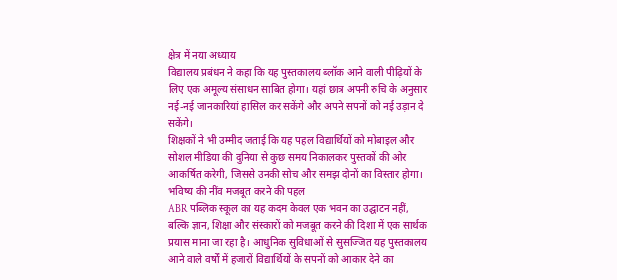क्षेत्र में नया अध्याय
विद्यालय प्रबंधन ने कहा कि यह पुस्तकालय ब्लॉक आने वाली पीढ़ियों के लिए एक अमूल्य संसाधन साबित होगा। यहां छात्र अपनी रुचि के अनुसार नई-नई जानकारियां हासिल कर सकेंगे और अपने सपनों को नई उड़ान दे सकेंगे।
शिक्षकों ने भी उम्मीद जताई कि यह पहल विद्यार्थियों को मोबाइल और सोशल मीडिया की दुनिया से कुछ समय निकालकर पुस्तकों की ओर आकर्षित करेगी, जिससे उनकी सोच और समझ दोनों का विस्तार होगा।
भविष्य की नींव मजबूत करने की पहल
ABR पब्लिक स्कूल का यह कदम केवल एक भवन का उद्घाटन नहीं, बल्कि ज्ञान, शिक्षा और संस्कारों को मजबूत करने की दिशा में एक सार्थक प्रयास माना जा रहा है। आधुनिक सुविधाओं से सुसज्जित यह पुस्तकालय आने वाले वर्षों में हजारों विद्यार्थियों के सपनों को आकार देने का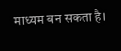माध्यम बन सकता है।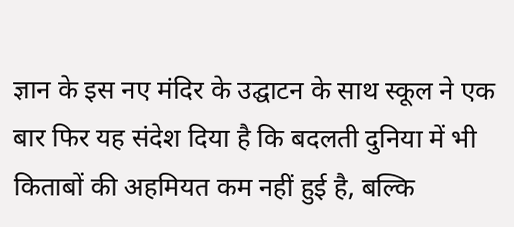ज्ञान के इस नए मंदिर के उद्घाटन के साथ स्कूल ने एक बार फिर यह संदेश दिया है कि बदलती दुनिया में भी किताबों की अहमियत कम नहीं हुई है, बल्कि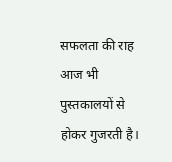सफलता की राह आज भी पुस्तकालयों से होकर गुजरती है।